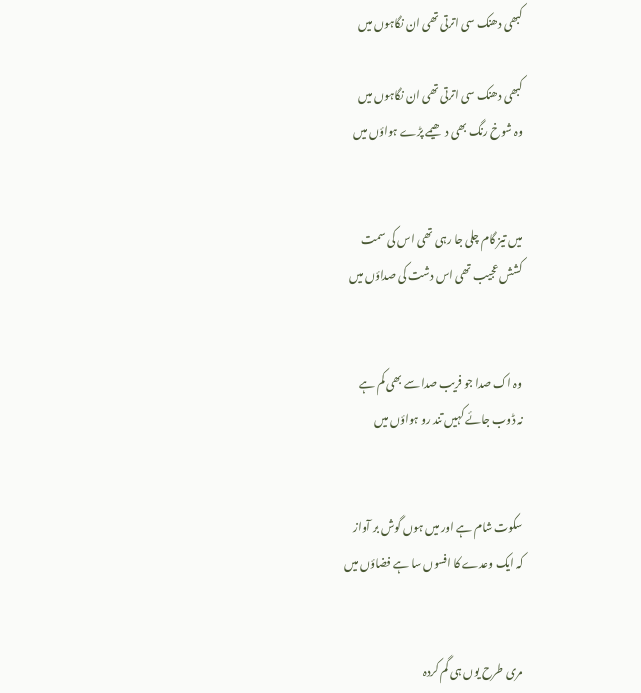کبھی دھنک سی اترتی تھی ان نگاہوں میں

کبھی دھنک سی اترتی تھی ان نگاہوں میں
وہ شوخ رنگ بھی دھیمے پڑے ہواؤں میں


میں تیز گام چلی جا رہی تھی اس کی سمت
کشش عجیب تھی اس دشت کی صداؤں میں


وہ اک صدا جو فریب صدا سے بھی کم ہے
نہ ڈوب جائے کہیں تند رو ہواؤں میں


سکوت شام ہے اور میں ہوں گوش بر آواز
کہ ایک وعدے کا افسوں سا ہے فضاؤں میں


مری طرح یوں ہی گم کردہ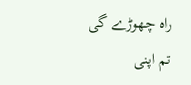راہ چھوڑے گی
تم اپنی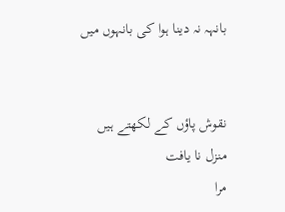بانہہ نہ دینا ہوا کی بانہوں میں


نقوش پاؤں کے لکھتے ہیں منزل نا یافت
مرا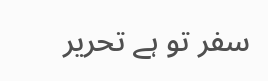سفر تو ہے تحریر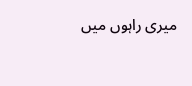میری راہوں میں